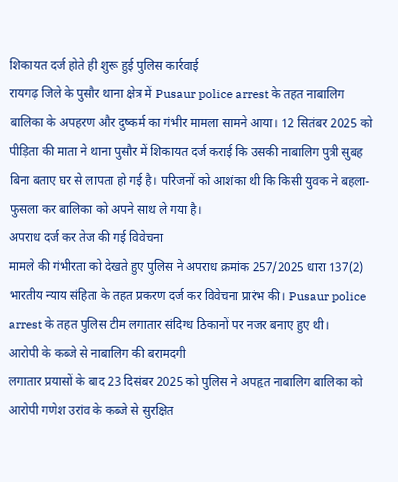शिकायत दर्ज होते ही शुरू हुई पुलिस कार्रवाई
रायगढ़ जिले के पुसौर थाना क्षेत्र में Pusaur police arrest के तहत नाबालिग बालिका के अपहरण और दुष्कर्म का गंभीर मामला सामने आया। 12 सितंबर 2025 को पीड़िता की माता ने थाना पुसौर में शिकायत दर्ज कराई कि उसकी नाबालिग पुत्री सुबह बिना बताए घर से लापता हो गई है। परिजनों को आशंका थी कि किसी युवक ने बहला-फुसला कर बालिका को अपने साथ ले गया है।
अपराध दर्ज कर तेज की गई विवेचना
मामले की गंभीरता को देखते हुए पुलिस ने अपराध क्रमांक 257/2025 धारा 137(2) भारतीय न्याय संहिता के तहत प्रकरण दर्ज कर विवेचना प्रारंभ की। Pusaur police arrest के तहत पुलिस टीम लगातार संदिग्ध ठिकानों पर नजर बनाए हुए थी।
आरोपी के कब्जे से नाबालिग की बरामदगी
लगातार प्रयासों के बाद 23 दिसंबर 2025 को पुलिस ने अपहृत नाबालिग बालिका को आरोपी गणेश उरांव के कब्जे से सुरक्षित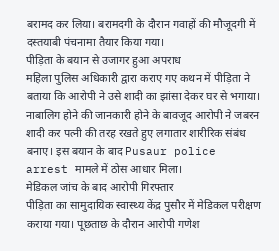बरामद कर लिया। बरामदगी के दौरान गवाहों की मौजूदगी में दस्तयाबी पंचनामा तैयार किया गया।
पीड़िता के बयान से उजागर हुआ अपराध
महिला पुलिस अधिकारी द्वारा कराए गए कथन में पीड़िता ने बताया कि आरोपी ने उसे शादी का झांसा देकर घर से भगाया। नाबालिग होने की जानकारी होने के बावजूद आरोपी ने जबरन शादी कर पत्नी की तरह रखते हुए लगातार शारीरिक संबंध बनाए। इस बयान के बाद Pusaur police arrest मामले में ठोस आधार मिला।
मेडिकल जांच के बाद आरोपी गिरफ्तार
पीड़िता का सामुदायिक स्वास्थ्य केंद्र पुसौर में मेडिकल परीक्षण कराया गया। पूछताछ के दौरान आरोपी गणेश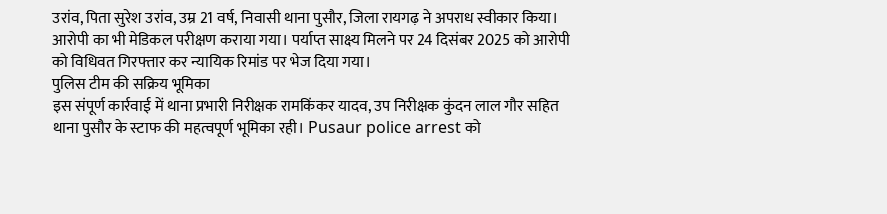उरांव, पिता सुरेश उरांव, उम्र 21 वर्ष, निवासी थाना पुसौर, जिला रायगढ़ ने अपराध स्वीकार किया। आरोपी का भी मेडिकल परीक्षण कराया गया। पर्याप्त साक्ष्य मिलने पर 24 दिसंबर 2025 को आरोपी को विधिवत गिरफ्तार कर न्यायिक रिमांड पर भेज दिया गया।
पुलिस टीम की सक्रिय भूमिका
इस संपूर्ण कार्रवाई में थाना प्रभारी निरीक्षक रामकिंकर यादव, उप निरीक्षक कुंदन लाल गौर सहित थाना पुसौर के स्टाफ की महत्वपूर्ण भूमिका रही। Pusaur police arrest को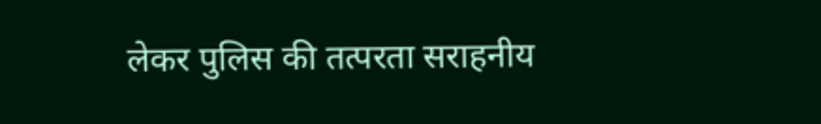लेकर पुलिस की तत्परता सराहनीय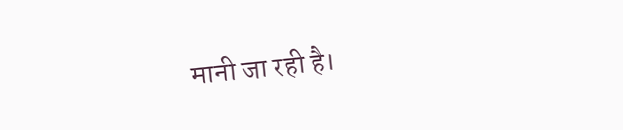मानी जा रही है।